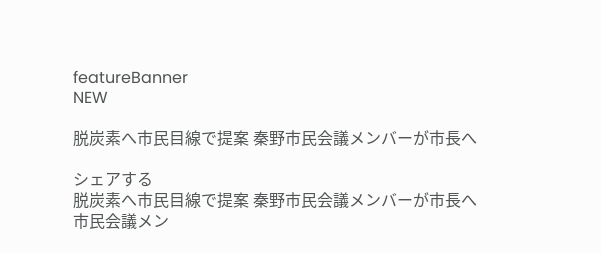featureBanner
NEW

脱炭素へ市民目線で提案 秦野市民会議メンバーが市長へ

シェアする
脱炭素へ市民目線で提案 秦野市民会議メンバーが市長へ
市民会議メン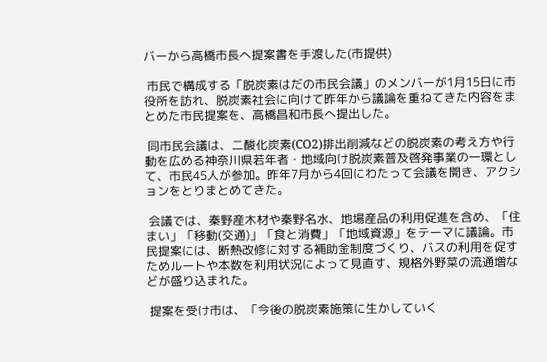バーから高橋市長へ提案書を手渡した(市提供)

 市民で構成する「脱炭素はだの市民会議」のメンバーが1月15日に市役所を訪れ、脱炭素社会に向けて昨年から議論を重ねてきた内容をまとめた市民提案を、高橋昌和市長へ提出した。

 同市民会議は、二酸化炭素(CO2)排出削減などの脱炭素の考え方や行動を広める神奈川県若年者・地域向け脱炭素普及啓発事業の一環として、市民45人が参加。昨年7月から4回にわたって会議を開き、アクションをとりまとめてきた。

 会議では、秦野産木材や秦野名水、地場産品の利用促進を含め、「住まい」「移動(交通)」「食と消費」「地域資源」をテーマに議論。市民提案には、断熱改修に対する補助金制度づくり、バスの利用を促すためルートや本数を利用状況によって見直す、規格外野菜の流通増などが盛り込まれた。

 提案を受け市は、「今後の脱炭素施策に生かしていく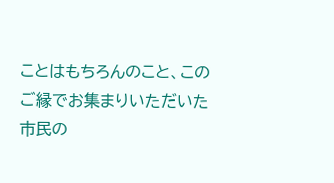ことはもちろんのこと、このご縁でお集まりいただいた市民の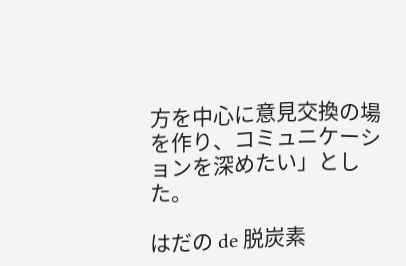方を中心に意見交換の場を作り、コミュニケーションを深めたい」とした。

はだの de 脱炭素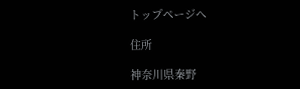トップページへ

住所

神奈川県秦野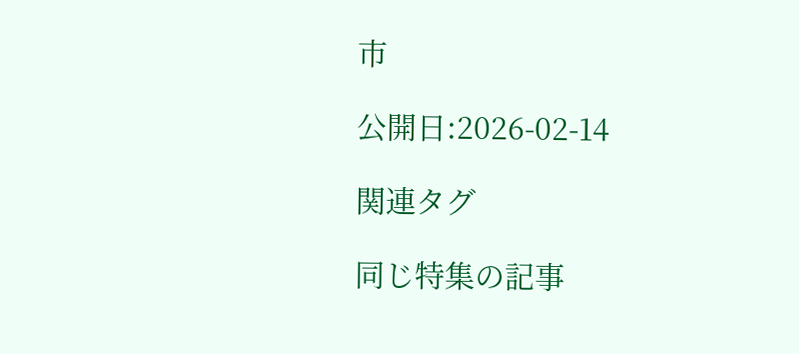市

公開日:2026-02-14

関連タグ

同じ特集の記事